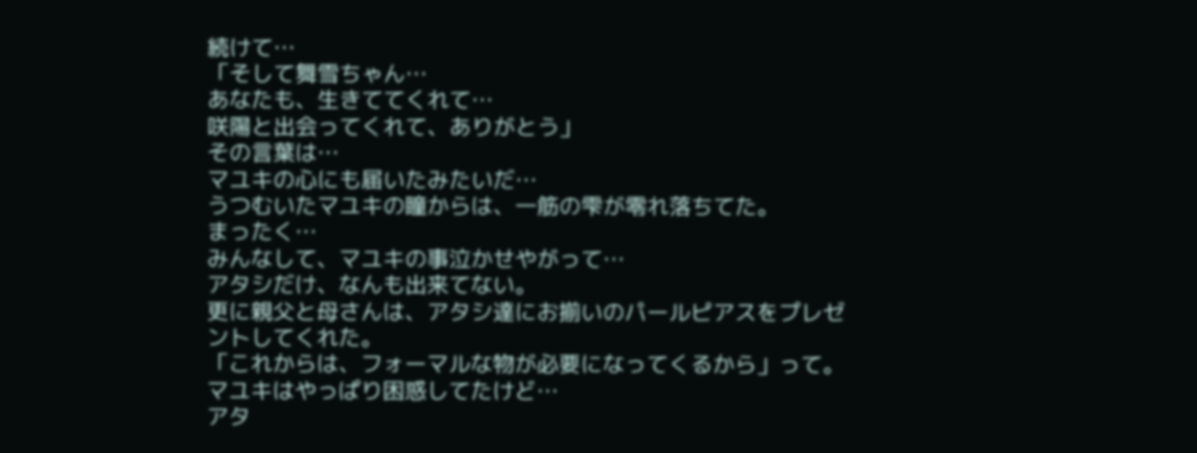続けて…
「そして舞雪ちゃん…
あなたも、生きててくれて…
咲陽と出会ってくれて、ありがとう」
その言葉は…
マユキの心にも届いたみたいだ…
うつむいたマユキの瞳からは、一筋の雫が零れ落ちてた。
まったく…
みんなして、マユキの事泣かせやがって…
アタシだけ、なんも出来てない。
更に親父と母さんは、アタシ達にお揃いのパールピアスをプレゼントしてくれた。
「これからは、フォーマルな物が必要になってくるから」って。
マユキはやっぱり困惑してたけど…
アタ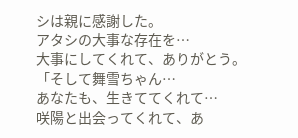シは親に感謝した。
アタシの大事な存在を…
大事にしてくれて、ありがとう。
「そして舞雪ちゃん…
あなたも、生きててくれて…
咲陽と出会ってくれて、あ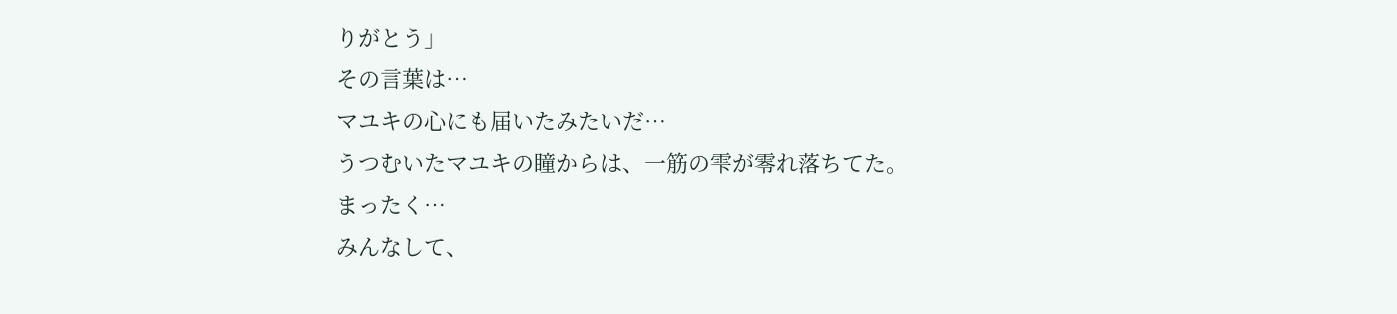りがとう」
その言葉は…
マユキの心にも届いたみたいだ…
うつむいたマユキの瞳からは、一筋の雫が零れ落ちてた。
まったく…
みんなして、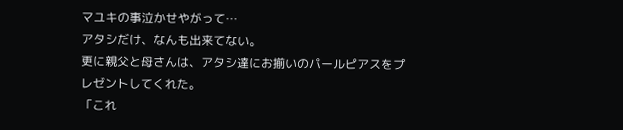マユキの事泣かせやがって…
アタシだけ、なんも出来てない。
更に親父と母さんは、アタシ達にお揃いのパールピアスをプレゼントしてくれた。
「これ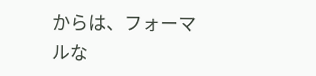からは、フォーマルな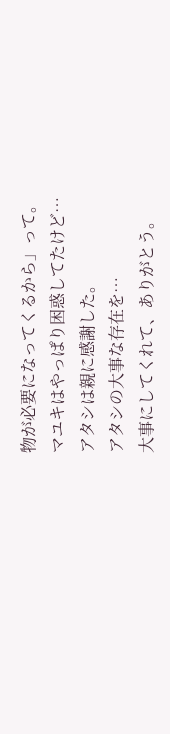物が必要になってくるから」って。
マユキはやっぱり困惑してたけど…
アタシは親に感謝した。
アタシの大事な存在を…
大事にしてくれて、ありがとう。